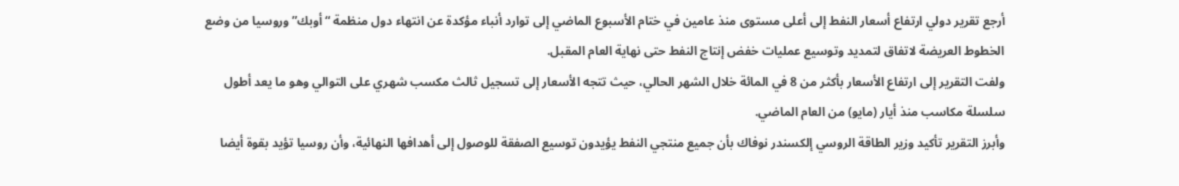أرجع تقرير دولي ارتفاع أسعار النفط إلى أعلى مستوى منذ عامين في ختام الأسبوع الماضي إلى توارد أنباء مؤكدة عن انتهاء دول منظمة “أوبك” وروسيا من وضع الخطوط العريضة لاتفاق لتمديد وتوسيع عمليات خفض إنتاج النفط حتى نهاية العام المقبل.
ولفت التقرير إلى ارتفاع الأسعار بأكثر من 8 في المائة خلال الشهر الحالي، حيث تتجه الأسعار إلى تسجيل ثالث مكسب شهري على التوالي وهو ما يعد أطول سلسلة مكاسب منذ أيار (مايو) من العام الماضي.
وأبرز التقرير تأكيد وزير الطاقة الروسي إلكسندر نوفاك بأن جميع منتجي النفط يؤيدون توسيع الصفقة للوصول إلى أهدافها النهائية، وأن روسيا تؤيد بقوة أيضا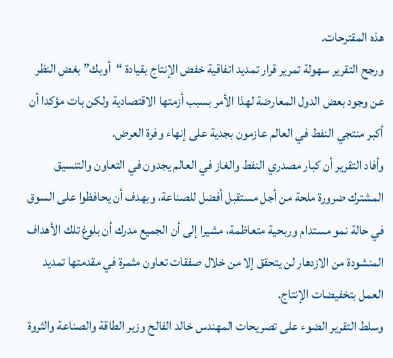هذه المقترحات.
ورجح التقرير سهولة تمرير قرار تمديد اتفاقية خفض الإنتاج بقيادة “أوبك” بغض النظر عن وجود بعض الدول المعارضة لهذا الأمر بسبب أزمتها الاقتصادية ولكن بات مؤكدا أن أكبر منتجي النفط في العالم عازمون بجدية على إنهاء وفرة العرض.
وأفاد التقرير أن كبار مصدري النفط والغاز في العالم يجدون في التعاون والتنسيق المشترك ضرورة ملحة من أجل مستقبل أفضل للصناعة، وبهدف أن يحافظوا على السوق في حالة نمو مستدام وربحية متعاظمة، مشيرا إلى أن الجميع مدرك أن بلوغ تلك الأهداف المنشودة من الازدهار لن يتحقق إلا من خلال صفقات تعاون مثمرة في مقدمتها تمديد العمل بتخفيضات الإنتاج.
وسلط التقرير الضوء على تصريحات المهندس خالد الفالح وزير الطاقة والصناعة والثروة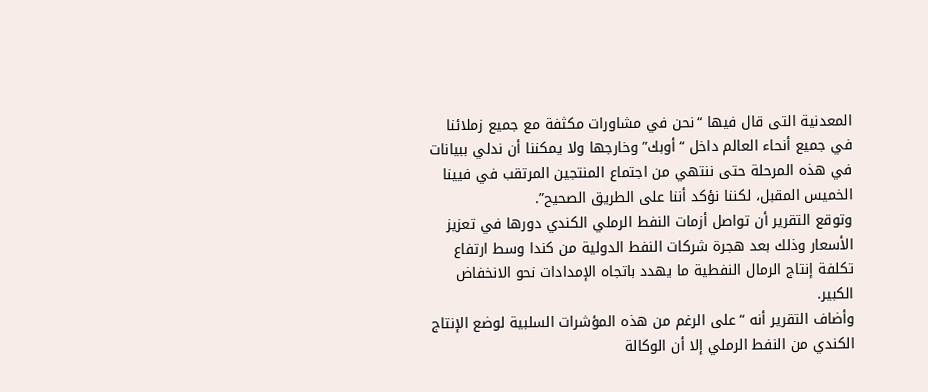المعدنية التى قال فيها “نحن في مشاورات مكثفة مع جميع زملائنا في جميع أنحاء العالم داخل “أوبك” وخارجها ولا يمكننا أن ندلي ببيانات في هذه المرحلة حتى ننتهي من اجتماع المنتجين المرتقب في فيينا الخميس المقبل، لكننا نؤكد أننا على الطريق الصحيح”.
وتوقع التقرير أن تواصل أزمات النفط الرملي الكندي دورها في تعزيز الأسعار وذلك بعد هجرة شركات النفط الدولية من كندا وسط ارتفاع تكلفة إنتاج الرمال النفطية ما يهدد باتجاه الإمدادات نحو الانخفاض الكبير.
وأضاف التقرير أنه “على الرغم من هذه المؤشرات السلبية لوضع الإنتاج الكندي من النفط الرملي إلا أن الوكالة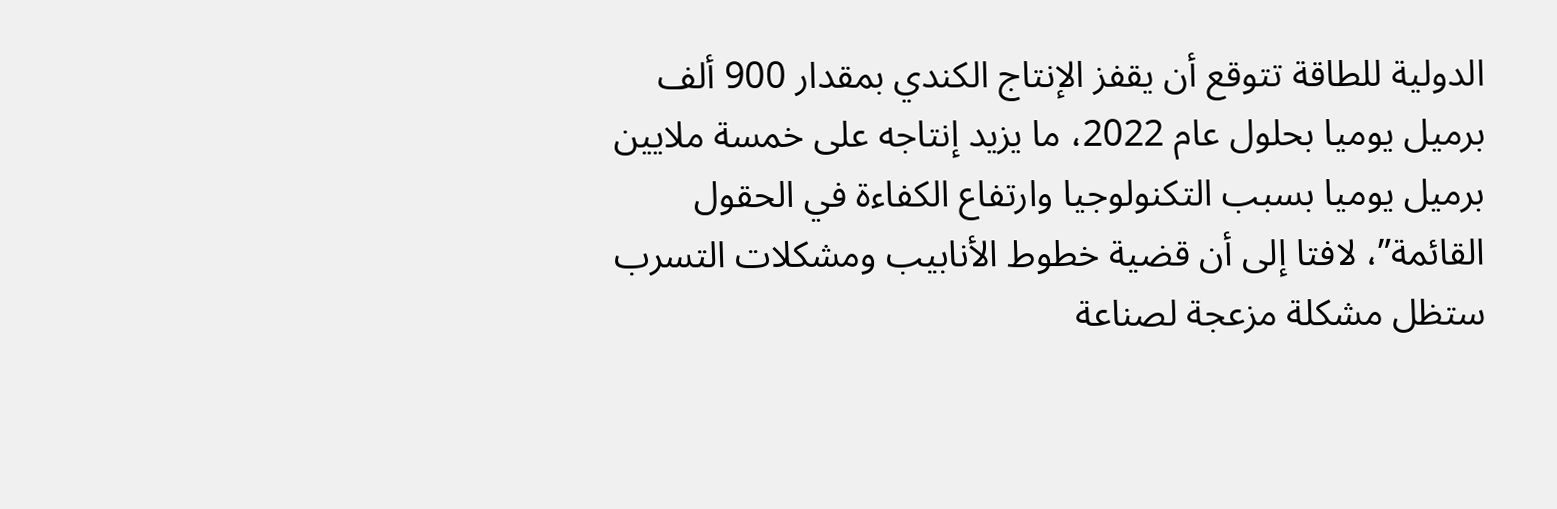الدولية للطاقة تتوقع أن يقفز الإنتاج الكندي بمقدار 900 ألف برميل يوميا بحلول عام 2022، ما يزيد إنتاجه على خمسة ملايين برميل يوميا بسبب التكنولوجيا وارتفاع الكفاءة في الحقول القائمة”، لافتا إلى أن قضية خطوط الأنابيب ومشكلات التسرب ستظل مشكلة مزعجة لصناعة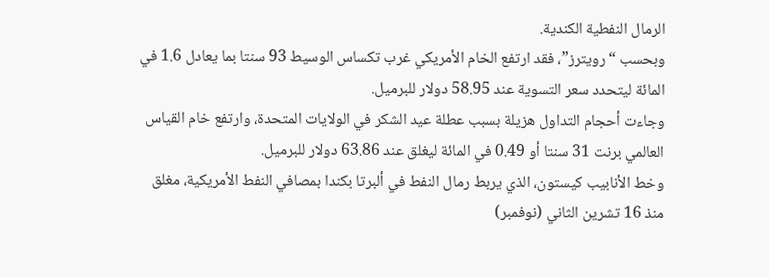الرمال النفطية الكندية.
وبحسب “رويترز”، فقد ارتفع الخام الأمريكي غرب تكساس الوسيط 93 سنتا بما يعادل 1.6 في المائة ليتحدد سعر التسوية عند 58.95 دولار للبرميل.
وجاءت أحجام التداول هزيلة بسبب عطلة عيد الشكر في الولايات المتحدة، وارتفع خام القياس العالمي برنت 31 سنتا أو 0.49 في المائة ليغلق عند 63.86 دولار للبرميل.
وخط الأنابيب كيستون، الذي يربط رمال النفط في ألبرتا بكندا بمصافي النفط الأمريكية، مغلق منذ 16 تشرين الثاني (نوفمبر)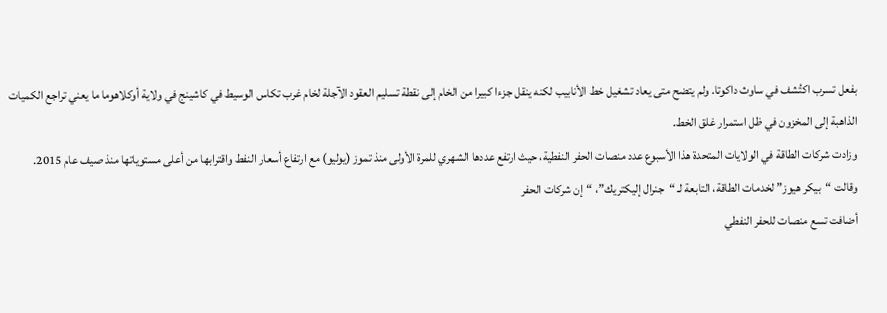بفعل تسرب اكتُشف في ساوث داكوتا. ولم يتضح متى يعاد تشغيل خط الأنابيب لكنه ينقل جزءا كبيرا من الخام إلى نقطة تسليم العقود الآجلة لخام غرب تكاس الوسيط في كاشينج في ولاية أوكلاهوما ما يعني تراجع الكميات الذاهبة إلى المخزون في ظل استمرار غلق الخط.
وزادت شركات الطاقة في الولايات المتحدة هذا الأسبوع عدد منصات الحفر النفطية، حيث ارتفع عددها الشهري للمرة الأولى منذ تموز (يوليو) مع ارتفاع أسعار النفط واقترابها من أعلى مستوياتها منذ صيف عام 2015.
وقالت “بيكر هيوز” لخدمات الطاقة، التابعة لـ “جنرال إليكتريك”، “إن شركات الحفر
أضافت تسع منصات للحفر النفطي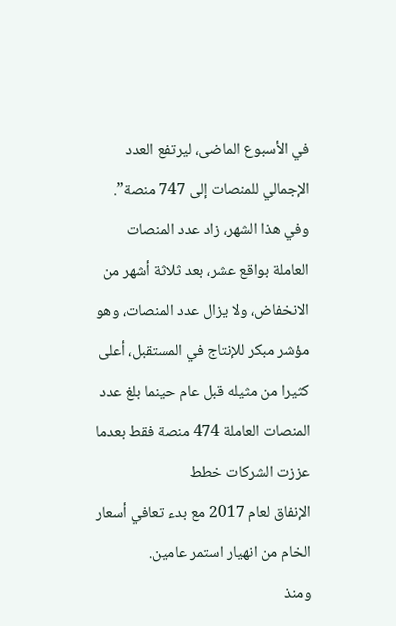في الأسبوع الماضى، ليرتفع العدد الإجمالي للمنصات إلى 747 منصة”.
وفي هذا الشهر، زاد عدد المنصات العاملة بواقع عشر، بعد ثلاثة أشهر من الانخفاض، ولا يزال عدد المنصات، وهو مؤشر مبكر للإنتاج في المستقبل، أعلى كثيرا من مثيله قبل عام حينما بلغ عدد المنصات العاملة 474 منصة فقط بعدما عززت الشركات خطط
الإنفاق لعام 2017 مع بدء تعافي أسعار الخام من انهيار استمر عامين.
ومنذ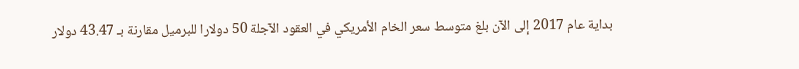بداية عام 2017 إلى الآن بلغ متوسط سعر الخام الأمريكي في العقود الآجلة 50 دولارا للبرميل مقارنة بـ 43.47 دولار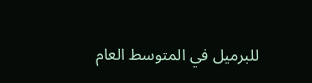للبرميل في المتوسط العام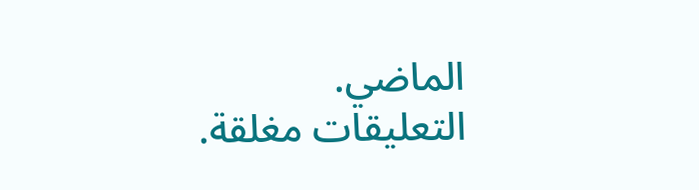الماضي.
التعليقات مغلقة.